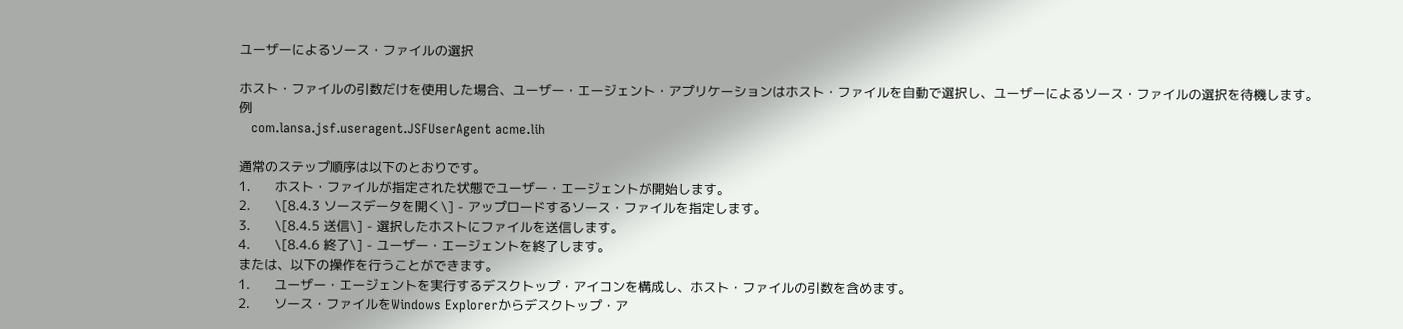ユーザーによるソース・ファイルの選択

ホスト・ファイルの引数だけを使用した場合、ユーザー・エージェント・アプリケーションはホスト・ファイルを自動で選択し、ユーザーによるソース・ファイルの選択を待機します。
例
   com.lansa.jsf.useragent.JSFUserAgent acme.lih

通常のステップ順序は以下のとおりです。
1.      ホスト・ファイルが指定された状態でユーザー・エージェントが開始します。
2.      \[8.4.3 ソースデータを開く\] - アップロードするソース・ファイルを指定します。
3.      \[8.4.5 送信\] - 選択したホストにファイルを送信します。
4.      \[8.4.6 終了\] - ユーザー・エージェントを終了します。
または、以下の操作を行うことができます。
1.      ユーザー・エージェントを実行するデスクトップ・アイコンを構成し、ホスト・ファイルの引数を含めます。
2.      ソース・ファイルをWindows Explorerからデスクトップ・ア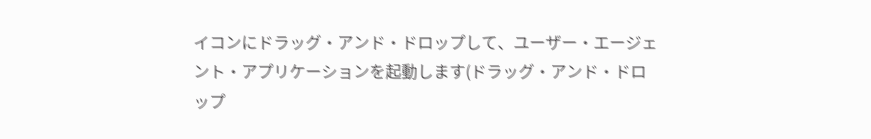イコンにドラッグ・アンド・ドロップして、ユーザー・エージェント・アプリケーションを起動します(ドラッグ・アンド・ドロップ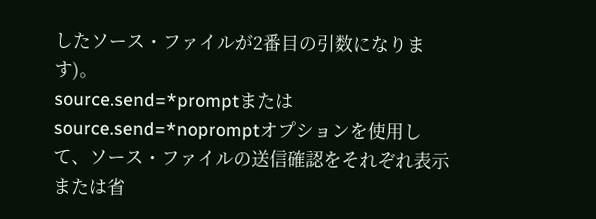したソース・ファイルが2番目の引数になります)。
source.send=*promptまたはsource.send=*nopromptオプションを使用して、ソース・ファイルの送信確認をそれぞれ表示または省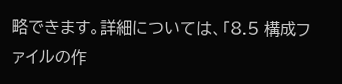略できます。詳細については、「8.5 構成ファイルの作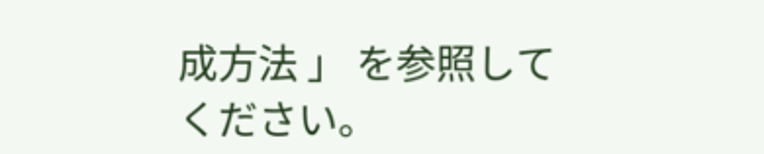成方法 」 を参照してください。